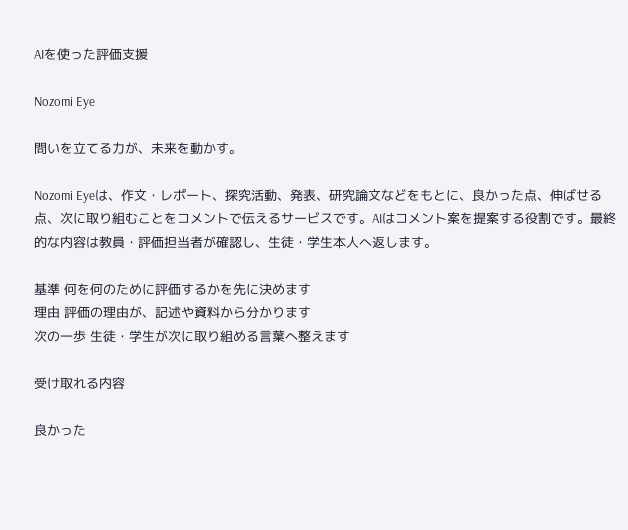AIを使った評価支援

Nozomi Eye

問いを立てる力が、未来を動かす。

Nozomi Eyeは、作文・レポート、探究活動、発表、研究論文などをもとに、良かった点、伸ばせる点、次に取り組むことをコメントで伝えるサービスです。AIはコメント案を提案する役割です。最終的な内容は教員・評価担当者が確認し、生徒・学生本人へ返します。

基準 何を何のために評価するかを先に決めます
理由 評価の理由が、記述や資料から分かります
次の一歩 生徒・学生が次に取り組める言葉へ整えます

受け取れる内容

良かった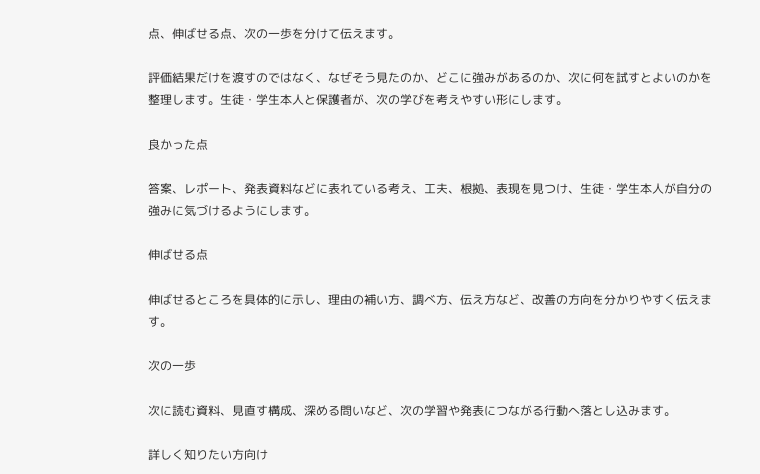点、伸ばせる点、次の一歩を分けて伝えます。

評価結果だけを渡すのではなく、なぜそう見たのか、どこに強みがあるのか、次に何を試すとよいのかを整理します。生徒・学生本人と保護者が、次の学びを考えやすい形にします。

良かった点

答案、レポート、発表資料などに表れている考え、工夫、根拠、表現を見つけ、生徒・学生本人が自分の強みに気づけるようにします。

伸ばせる点

伸ばせるところを具体的に示し、理由の補い方、調べ方、伝え方など、改善の方向を分かりやすく伝えます。

次の一歩

次に読む資料、見直す構成、深める問いなど、次の学習や発表につながる行動へ落とし込みます。

詳しく知りたい方向け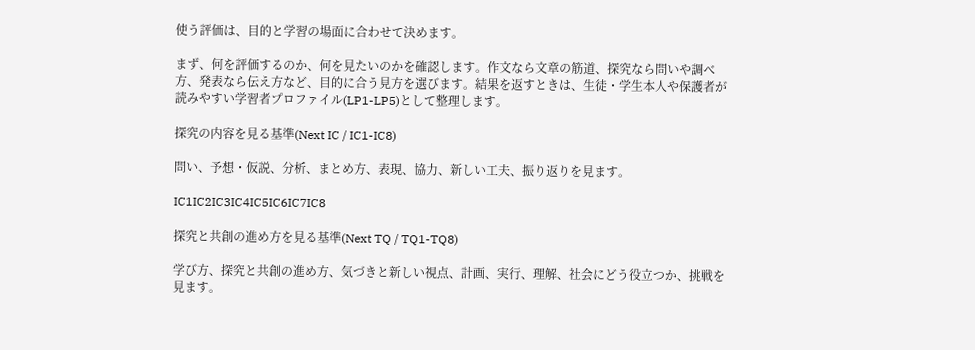使う評価は、目的と学習の場面に合わせて決めます。

まず、何を評価するのか、何を見たいのかを確認します。作文なら文章の筋道、探究なら問いや調べ方、発表なら伝え方など、目的に合う見方を選びます。結果を返すときは、生徒・学生本人や保護者が読みやすい学習者プロファイル(LP1-LP5)として整理します。

探究の内容を見る基準(Next IC / IC1-IC8)

問い、予想・仮説、分析、まとめ方、表現、協力、新しい工夫、振り返りを見ます。

IC1IC2IC3IC4IC5IC6IC7IC8

探究と共創の進め方を見る基準(Next TQ / TQ1-TQ8)

学び方、探究と共創の進め方、気づきと新しい視点、計画、実行、理解、社会にどう役立つか、挑戦を見ます。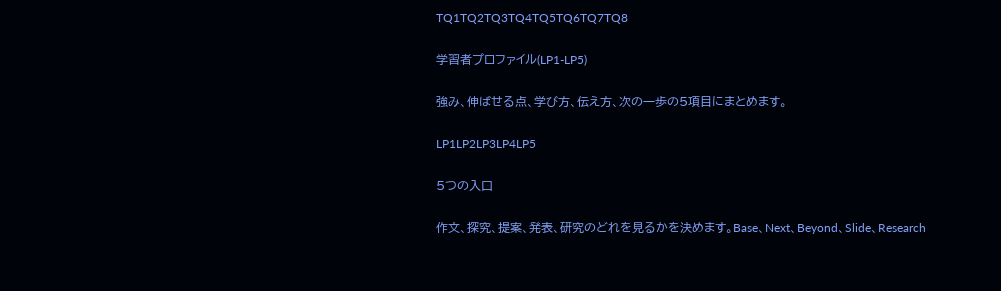TQ1TQ2TQ3TQ4TQ5TQ6TQ7TQ8

学習者プロファイル(LP1-LP5)

強み、伸ばせる点、学び方、伝え方、次の一歩の5項目にまとめます。

LP1LP2LP3LP4LP5

5つの入口

作文、探究、提案、発表、研究のどれを見るかを決めます。Base、Next、Beyond、Slide、Research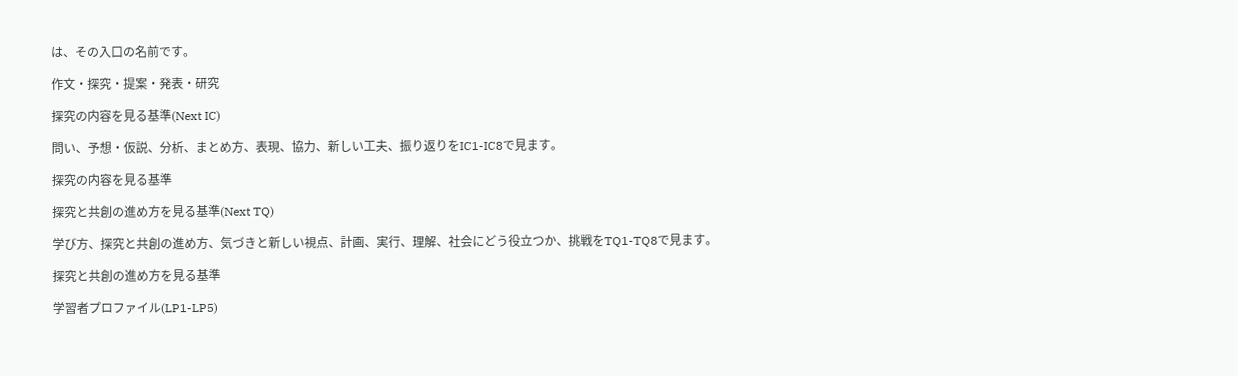は、その入口の名前です。

作文・探究・提案・発表・研究

探究の内容を見る基準(Next IC)

問い、予想・仮説、分析、まとめ方、表現、協力、新しい工夫、振り返りをIC1-IC8で見ます。

探究の内容を見る基準

探究と共創の進め方を見る基準(Next TQ)

学び方、探究と共創の進め方、気づきと新しい視点、計画、実行、理解、社会にどう役立つか、挑戦をTQ1-TQ8で見ます。

探究と共創の進め方を見る基準

学習者プロファイル(LP1-LP5)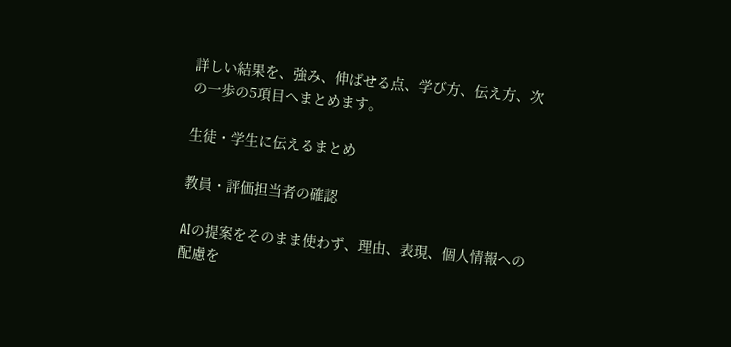詳しい結果を、強み、伸ばせる点、学び方、伝え方、次の一歩の5項目へまとめます。

生徒・学生に伝えるまとめ

教員・評価担当者の確認

AIの提案をそのまま使わず、理由、表現、個人情報への配慮を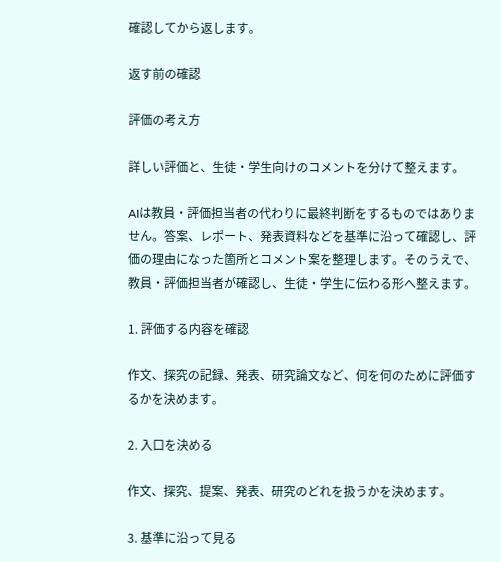確認してから返します。

返す前の確認

評価の考え方

詳しい評価と、生徒・学生向けのコメントを分けて整えます。

AIは教員・評価担当者の代わりに最終判断をするものではありません。答案、レポート、発表資料などを基準に沿って確認し、評価の理由になった箇所とコメント案を整理します。そのうえで、教員・評価担当者が確認し、生徒・学生に伝わる形へ整えます。

1. 評価する内容を確認

作文、探究の記録、発表、研究論文など、何を何のために評価するかを決めます。

2. 入口を決める

作文、探究、提案、発表、研究のどれを扱うかを決めます。

3. 基準に沿って見る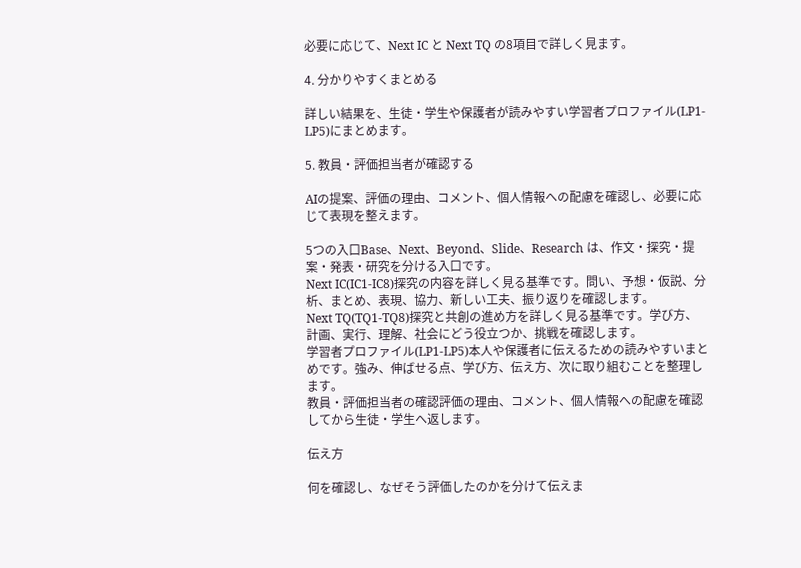必要に応じて、Next IC と Next TQ の8項目で詳しく見ます。

4. 分かりやすくまとめる

詳しい結果を、生徒・学生や保護者が読みやすい学習者プロファイル(LP1-LP5)にまとめます。

5. 教員・評価担当者が確認する

AIの提案、評価の理由、コメント、個人情報への配慮を確認し、必要に応じて表現を整えます。

5つの入口Base、Next、Beyond、Slide、Research は、作文・探究・提案・発表・研究を分ける入口です。
Next IC(IC1-IC8)探究の内容を詳しく見る基準です。問い、予想・仮説、分析、まとめ、表現、協力、新しい工夫、振り返りを確認します。
Next TQ(TQ1-TQ8)探究と共創の進め方を詳しく見る基準です。学び方、計画、実行、理解、社会にどう役立つか、挑戦を確認します。
学習者プロファイル(LP1-LP5)本人や保護者に伝えるための読みやすいまとめです。強み、伸ばせる点、学び方、伝え方、次に取り組むことを整理します。
教員・評価担当者の確認評価の理由、コメント、個人情報への配慮を確認してから生徒・学生へ返します。

伝え方

何を確認し、なぜそう評価したのかを分けて伝えま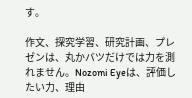す。

作文、探究学習、研究計画、プレゼンは、丸かバツだけでは力を測れません。Nozomi Eyeは、評価したい力、理由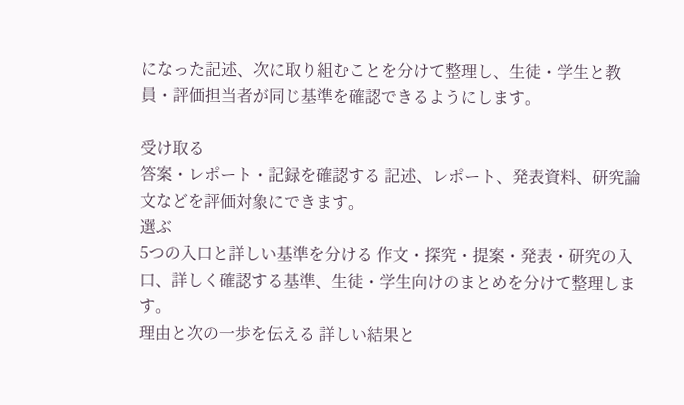になった記述、次に取り組むことを分けて整理し、生徒・学生と教員・評価担当者が同じ基準を確認できるようにします。

受け取る
答案・レポート・記録を確認する 記述、レポート、発表資料、研究論文などを評価対象にできます。
選ぶ
5つの入口と詳しい基準を分ける 作文・探究・提案・発表・研究の入口、詳しく確認する基準、生徒・学生向けのまとめを分けて整理します。
理由と次の一歩を伝える 詳しい結果と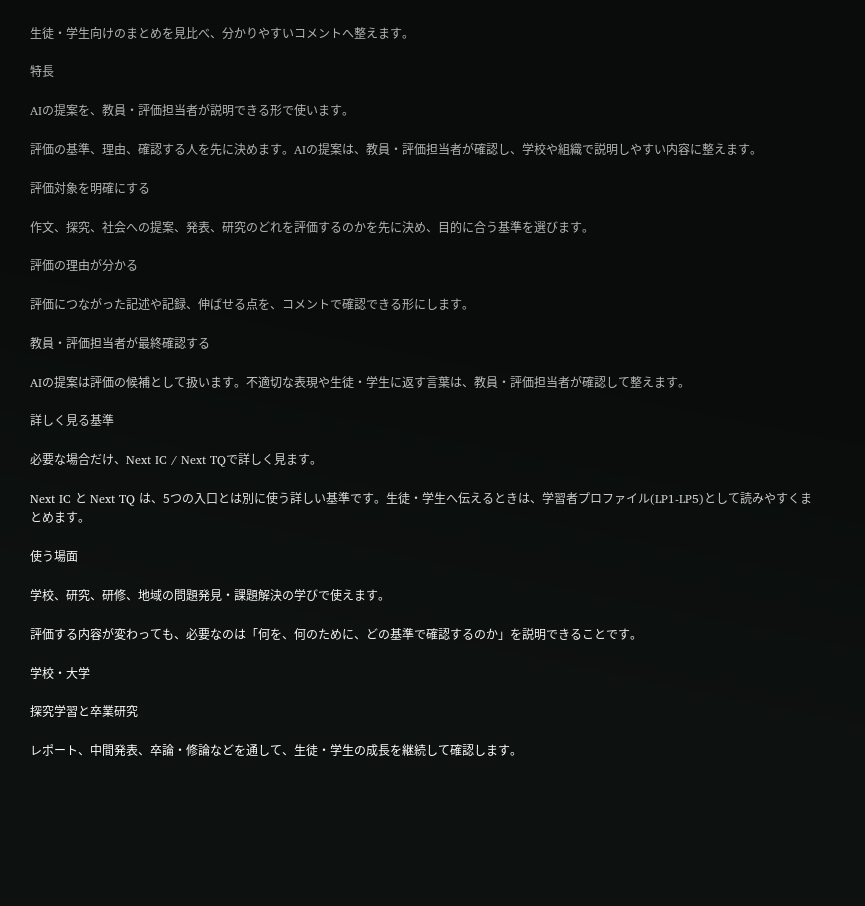生徒・学生向けのまとめを見比べ、分かりやすいコメントへ整えます。

特長

AIの提案を、教員・評価担当者が説明できる形で使います。

評価の基準、理由、確認する人を先に決めます。AIの提案は、教員・評価担当者が確認し、学校や組織で説明しやすい内容に整えます。

評価対象を明確にする

作文、探究、社会への提案、発表、研究のどれを評価するのかを先に決め、目的に合う基準を選びます。

評価の理由が分かる

評価につながった記述や記録、伸ばせる点を、コメントで確認できる形にします。

教員・評価担当者が最終確認する

AIの提案は評価の候補として扱います。不適切な表現や生徒・学生に返す言葉は、教員・評価担当者が確認して整えます。

詳しく見る基準

必要な場合だけ、Next IC / Next TQで詳しく見ます。

Next IC と Next TQ は、5つの入口とは別に使う詳しい基準です。生徒・学生へ伝えるときは、学習者プロファイル(LP1-LP5)として読みやすくまとめます。

使う場面

学校、研究、研修、地域の問題発見・課題解決の学びで使えます。

評価する内容が変わっても、必要なのは「何を、何のために、どの基準で確認するのか」を説明できることです。

学校・大学

探究学習と卒業研究

レポート、中間発表、卒論・修論などを通して、生徒・学生の成長を継続して確認します。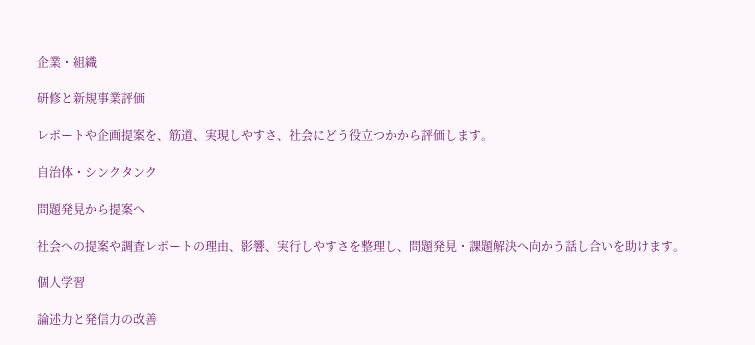企業・組織

研修と新規事業評価

レポートや企画提案を、筋道、実現しやすさ、社会にどう役立つかから評価します。

自治体・シンクタンク

問題発見から提案へ

社会への提案や調査レポートの理由、影響、実行しやすさを整理し、問題発見・課題解決へ向かう話し合いを助けます。

個人学習

論述力と発信力の改善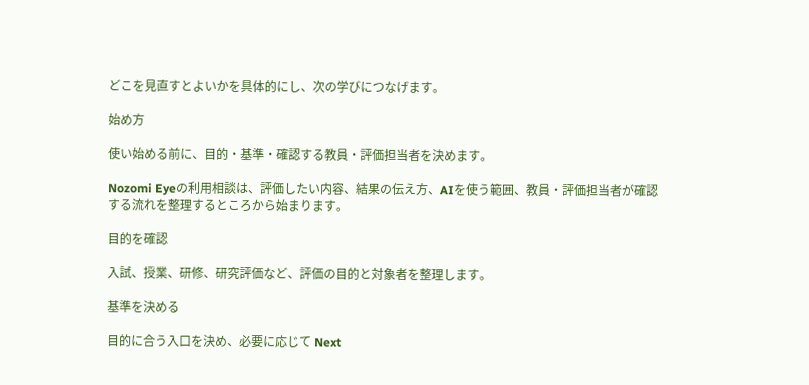どこを見直すとよいかを具体的にし、次の学びにつなげます。

始め方

使い始める前に、目的・基準・確認する教員・評価担当者を決めます。

Nozomi Eyeの利用相談は、評価したい内容、結果の伝え方、AIを使う範囲、教員・評価担当者が確認する流れを整理するところから始まります。

目的を確認

入試、授業、研修、研究評価など、評価の目的と対象者を整理します。

基準を決める

目的に合う入口を決め、必要に応じて Next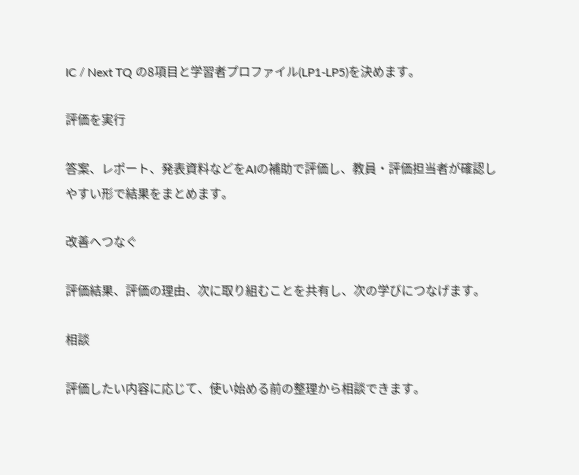IC / Next TQ の8項目と学習者プロファイル(LP1-LP5)を決めます。

評価を実行

答案、レポート、発表資料などをAIの補助で評価し、教員・評価担当者が確認しやすい形で結果をまとめます。

改善へつなぐ

評価結果、評価の理由、次に取り組むことを共有し、次の学びにつなげます。

相談

評価したい内容に応じて、使い始める前の整理から相談できます。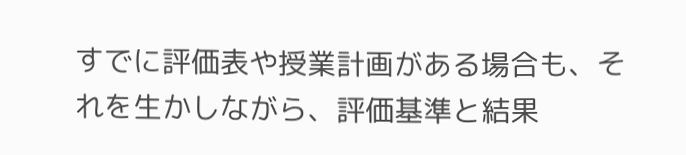すでに評価表や授業計画がある場合も、それを生かしながら、評価基準と結果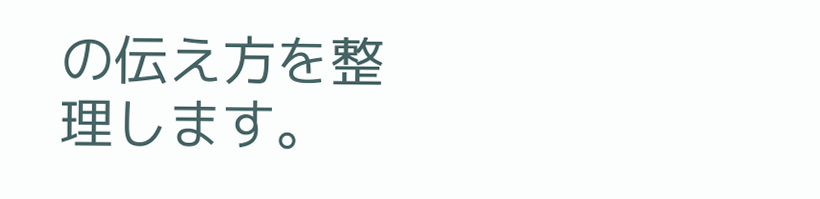の伝え方を整理します。